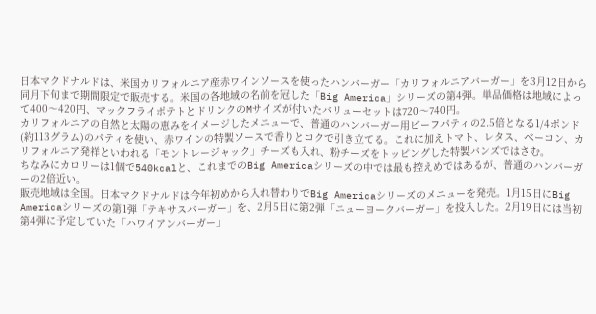日本マクドナルドは、米国カリフォルニア産赤ワインソースを使ったハンバーガー「カリフォルニアバーガー」を3月12日から同月下旬まで期間限定で販売する。米国の各地域の名前を冠した「Big America」シリーズの第4弾。単品価格は地域によって400〜420円、マックフライポテトとドリンクのMサイズが付いたバリューセットは720〜740円。
カリフォルニアの自然と太陽の恵みをイメージしたメニューで、普通のハンバーガー用ビーフパティの2.5倍となる1/4ポンド(約113グラム)のパティを使い、赤ワインの特製ソースで香りとコクで引き立てる。これに加えトマト、レタス、ベーコン、カリフォルニア発祥といわれる「モントレージャック」チーズも入れ、粉チーズをトッピングした特製バンズではさむ。
ちなみにカロリーは1個で540kcalと、これまでのBig Americaシリーズの中では最も控えめではあるが、普通のハンバーガーの2倍近い。
販売地域は全国。日本マクドナルドは今年初めから入れ替わりでBig Americaシリーズのメニューを発売。1月15日にBig Americaシリーズの第1弾「テキサスバーガー」を、2月5日に第2弾「ニューヨークバーガー」を投入した。2月19日には当初第4弾に予定していた「ハワイアンバーガー」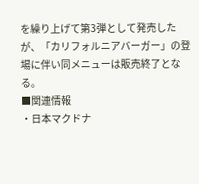を繰り上げて第3弾として発売したが、「カリフォルニアバーガー」の登場に伴い同メニューは販売終了となる。
■関連情報
・日本マクドナ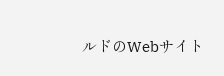ルドのWebサイト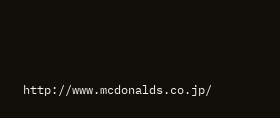http://www.mcdonalds.co.jp/